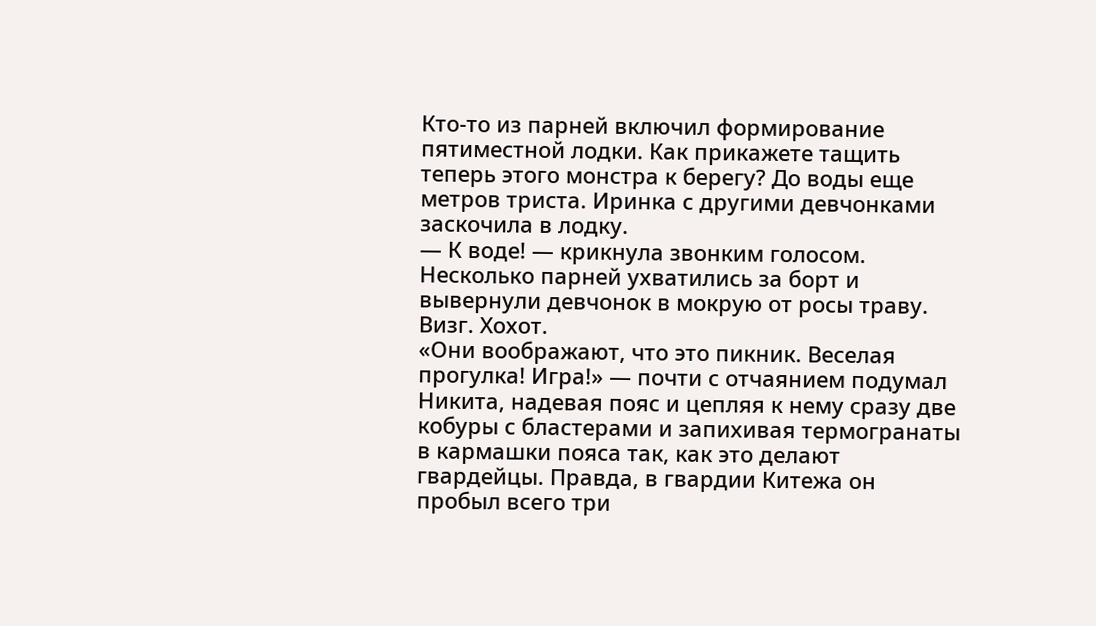Кто-то из парней включил формирование пятиместной лодки. Как прикажете тащить теперь этого монстра к берегу? До воды еще метров триста. Иринка с другими девчонками заскочила в лодку.
— К воде! — крикнула звонким голосом. Несколько парней ухватились за борт и вывернули девчонок в мокрую от росы траву. Визг. Хохот.
«Они воображают, что это пикник. Веселая прогулка! Игра!» — почти с отчаянием подумал Никита, надевая пояс и цепляя к нему сразу две кобуры с бластерами и запихивая термогранаты в кармашки пояса так, как это делают гвардейцы. Правда, в гвардии Китежа он пробыл всего три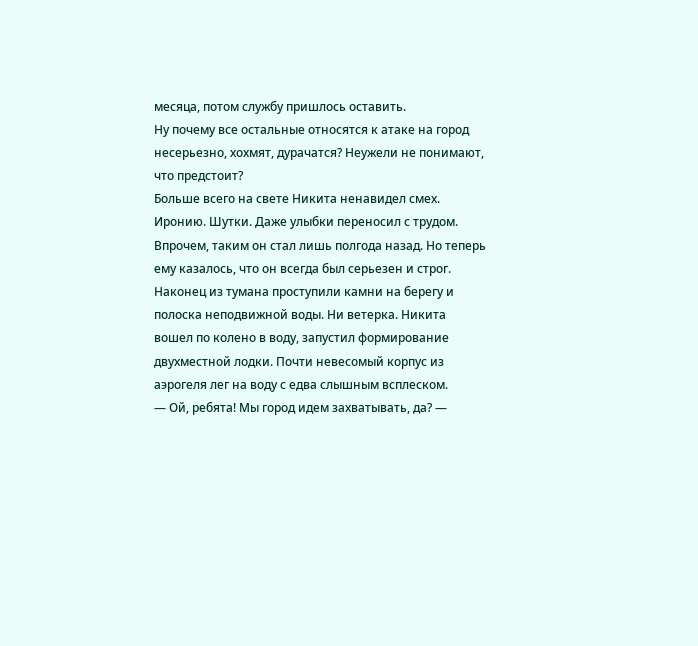месяца, потом службу пришлось оставить.
Ну почему все остальные относятся к атаке на город несерьезно, хохмят, дурачатся? Неужели не понимают, что предстоит?
Больше всего на свете Никита ненавидел смех. Иронию. Шутки. Даже улыбки переносил с трудом. Впрочем, таким он стал лишь полгода назад. Но теперь ему казалось, что он всегда был серьезен и строг.
Наконец из тумана проступили камни на берегу и полоска неподвижной воды. Ни ветерка. Никита вошел по колено в воду, запустил формирование двухместной лодки. Почти невесомый корпус из аэрогеля лег на воду с едва слышным всплеском.
— Ой, ребята! Мы город идем захватывать, да? —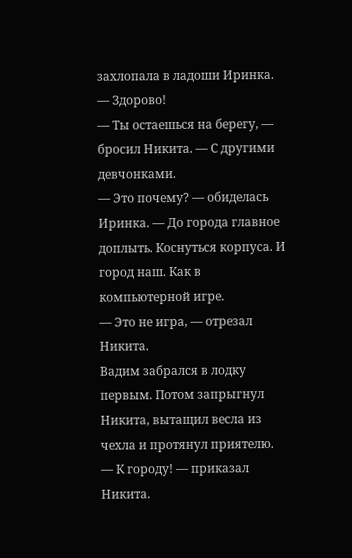захлопала в ладоши Иринка. — Здорово!
— Ты остаешься на берегу, — бросил Никита. — С другими девчонками.
— Это почему? — обиделась Иринка. — До города главное доплыть. Коснуться корпуса. И город наш. Как в компьютерной игре.
— Это не игра, — отрезал Никита.
Вадим забрался в лодку первым. Потом запрыгнул Никита, вытащил весла из чехла и протянул приятелю.
— К городу! — приказал Никита.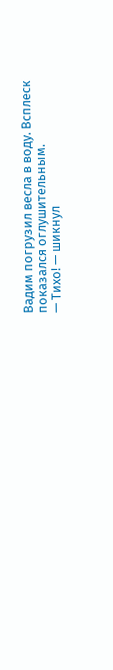Вадим погрузил весла в воду. Всплеск показался оглушительным.
— Тихо! — шикнул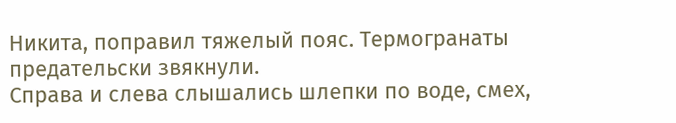Никита, поправил тяжелый пояс. Термогранаты предательски звякнули.
Справа и слева слышались шлепки по воде, смех,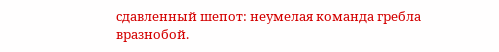сдавленный шепот: неумелая команда гребла вразнобой.